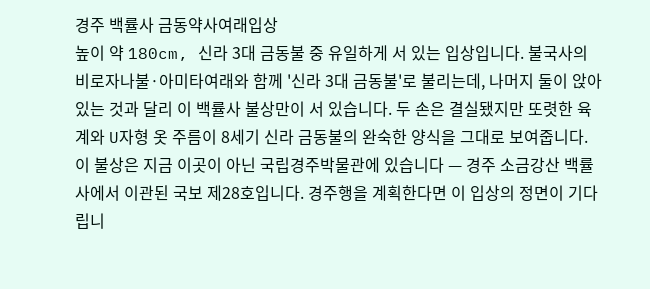경주 백률사 금동약사여래입상
높이 약 180cm, 신라 3대 금동불 중 유일하게 서 있는 입상입니다. 불국사의 비로자나불·아미타여래와 함께 '신라 3대 금동불'로 불리는데, 나머지 둘이 앉아 있는 것과 달리 이 백률사 불상만이 서 있습니다. 두 손은 결실됐지만 또렷한 육계와 U자형 옷 주름이 8세기 신라 금동불의 완숙한 양식을 그대로 보여줍니다. 이 불상은 지금 이곳이 아닌 국립경주박물관에 있습니다 — 경주 소금강산 백률사에서 이관된 국보 제28호입니다. 경주행을 계획한다면 이 입상의 정면이 기다립니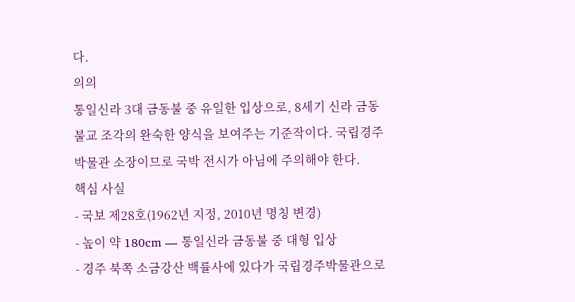다.
의의
통일신라 3대 금동불 중 유일한 입상으로, 8세기 신라 금동 불교 조각의 완숙한 양식을 보여주는 기준작이다. 국립경주박물관 소장이므로 국박 전시가 아님에 주의해야 한다.
핵심 사실
- 국보 제28호(1962년 지정, 2010년 명칭 변경)
- 높이 약 180cm — 통일신라 금동불 중 대형 입상
- 경주 북쪽 소금강산 백률사에 있다가 국립경주박물관으로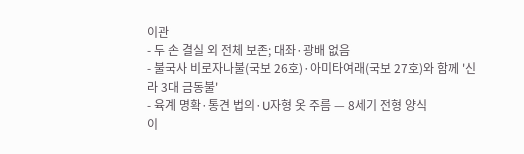이관
- 두 손 결실 외 전체 보존; 대좌·광배 없음
- 불국사 비로자나불(국보 26호)·아미타여래(국보 27호)와 함께 '신라 3대 금동불'
- 육계 명확·통견 법의·U자형 옷 주름 — 8세기 전형 양식
이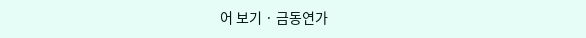어 보기 · 금동연가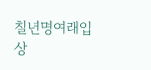칠년명여래입상